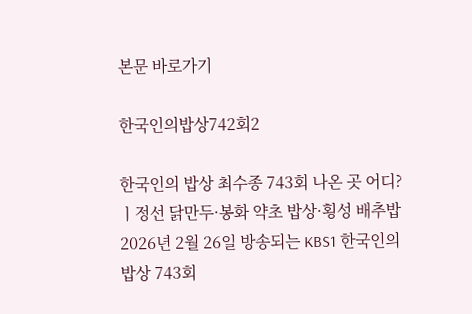본문 바로가기

한국인의밥상742회2

한국인의 밥상 최수종 743회 나온 곳 어디?ㅣ정선 닭만두·봉화 약초 밥상·횡성 배추밥 2026년 2월 26일 방송되는 KBS1 한국인의 밥상 743회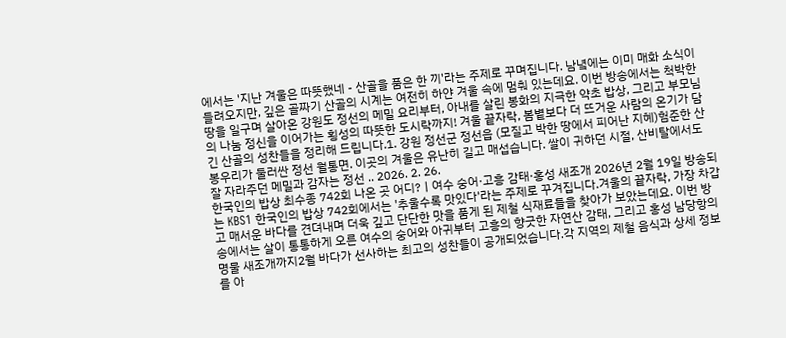에서는 '지난 겨울은 따뜻했네 - 산골을 품은 한 끼'라는 주제로 꾸며집니다. 남녘에는 이미 매화 소식이 들려오지만, 깊은 골짜기 산골의 시계는 여전히 하얀 겨울 속에 멈춰 있는데요. 이번 방송에서는 척박한 땅을 일구며 살아온 강원도 정선의 메밀 요리부터, 아내를 살린 봉화의 지극한 약초 밥상, 그리고 부모님의 나눔 정신을 이어가는 횡성의 따뜻한 도시락까지! 겨울 끝자락, 봄볕보다 더 뜨거운 사람의 온기가 담긴 산골의 성찬들을 정리해 드립니다.1. 강원 정선군 정선읍 (모질고 박한 땅에서 피어난 지혜)험준한 산봉우리가 둘러싼 정선 월통면. 이곳의 겨울은 유난히 길고 매섭습니다. 쌀이 귀하던 시절, 산비탈에서도 잘 자라주던 메밀과 감자는 정선 .. 2026. 2. 26.
한국인의 밥상 최수종 742회 나온 곳 어디?ㅣ여수 숭어·고흥 감태·홍성 새조개 2026년 2월 19일 방송되는 KBS1 한국인의 밥상 742회에서는 '추울수록 맛있다'라는 주제로 꾸겨집니다.겨울의 끝자락, 가장 차갑고 매서운 바다를 견뎌내며 더욱 깊고 단단한 맛을 품게 된 제철 식재료들을 찾아가 보았는데요. 이번 방송에서는 살이 통통하게 오른 여수의 숭어와 아귀부터 고흥의 향긋한 자연산 감태, 그리고 홍성 남당항의 명물 새조개까지2월 바다가 선사하는 최고의 성찬들이 공개되었습니다.각 지역의 제철 음식과 상세 정보를 아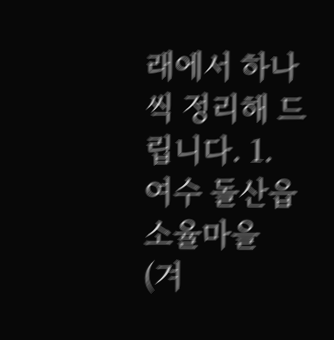래에서 하나씩 정리해 드립니다. 1. 여수 돌산읍 소율마을 (겨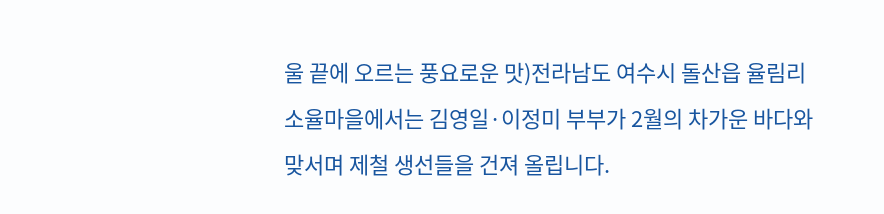울 끝에 오르는 풍요로운 맛)전라남도 여수시 돌산읍 율림리 소율마을에서는 김영일·이정미 부부가 2월의 차가운 바다와 맞서며 제철 생선들을 건져 올립니다.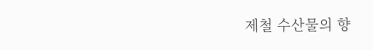제철 수산물의 향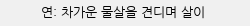연: 차가운 물살을 견디며 살이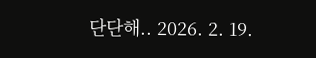단단해.. 2026. 2. 19.